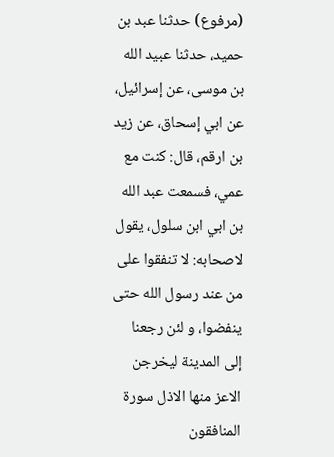(مرفوع) حدثنا عبد بن حميد، حدثنا عبيد الله بن موسى، عن إسرائيل، عن ابي إسحاق، عن زيد بن ارقم، قال: كنت مع عمي، فسمعت عبد الله بن ابي ابن سلول، يقول لاصحابه: لا تنفقوا على من عند رسول الله حتى ينفضوا، و لئن رجعنا إلى المدينة ليخرجن الاعز منها الاذل سورة المنافقون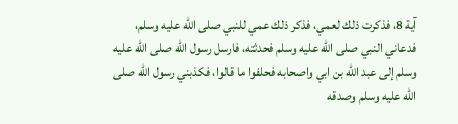آية 8، فذكرت ذلك لعمي، فذكر ذلك عمي للنبي صلى الله عليه وسلم، فدعاني النبي صلى الله عليه وسلم فحدثته، فارسل رسول الله صلى الله عليه وسلم إلى عبد الله بن ابي واصحابه فحلفوا ما قالوا، فكذبني رسول الله صلى الله عليه وسلم وصدقه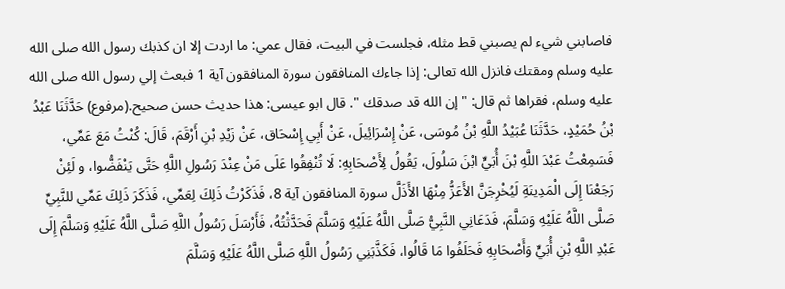فاصابني شيء لم يصبني قط مثله، فجلست في البيت، فقال عمي: ما اردت إلا ان كذبك رسول الله صلى الله عليه وسلم ومقتك فانزل الله تعالى: إذا جاءك المنافقون سورة المنافقون آية 1 فبعث إلي رسول الله صلى الله عليه وسلم، فقراها ثم قال: " إن الله قد صدقك ". قال ابو عيسى: هذا حديث حسن صحيح.(مرفوع) حَدَّثَنَا عَبْدُ بْنُ حُمَيْدٍ، حَدَّثَنَا عُبَيْدُ اللَّهِ بْنُ مُوسَى، عَنْ إِسْرَائِيلَ، عَنْ أَبِي إِسْحَاق، عَنْ زَيْدِ بْنِ أَرْقَمَ، قَالَ: كُنْتُ مَعَ عَمِّي، فَسَمِعْتُ عَبْدَ اللَّهِ بْنَ أُبَيٍّ ابْنَ سَلُولَ، يَقُولُ لِأَصْحَابِهِ: لَا تُنْفِقُوا عَلَى مَنْ عِنْدَ رَسُولِ اللَّهِ حَتَّى يَنْفَضُّوا، و لَئِنْ رَجَعْنَا إِلَى الْمَدِينَةِ لَيُخْرِجَنَّ الأَعَزُّ مِنْهَا الأَذَلَّ سورة المنافقون آية 8، فَذَكَرْتُ ذَلِكَ لِعَمِّي، فَذَكَرَ ذَلِكَ عَمِّي للنَّبِيِّ صَلَّى اللَّهُ عَلَيْهِ وَسَلَّمَ، فَدَعَانِي النَّبِيُّ صَلَّى اللَّهُ عَلَيْهِ وَسَلَّمَ فَحَدَّثْتُهُ، فَأَرْسَلَ رَسُولُ اللَّهِ صَلَّى اللَّهُ عَلَيْهِ وَسَلَّمَ إِلَى عَبْدِ اللَّهِ بْنِ أُبَيٍّ وَأَصْحَابِهِ فَحَلَفُوا مَا قَالُوا، فَكَذَّبَنِي رَسُولُ اللَّهِ صَلَّى اللَّهُ عَلَيْهِ وَسَلَّمَ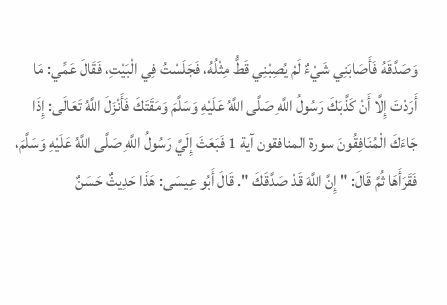وَصَدَّقَهُ فَأَصَابَنِي شَيْءٌ لَمْ يُصِبْنِي قَطُّ مِثْلُهُ، فَجَلَسْتُ فِي الْبَيْتِ، فَقَالَ عَمِّي: مَا أَرَدْتَ إِلَّا أَنْ كَذَّبَكَ رَسُولُ اللَّهِ صَلَّى اللَّهُ عَلَيْهِ وَسَلَّمَ وَمَقَتَكَ فَأَنْزَلَ اللَّهُ تَعَالَى: إِذَا جَاءَكَ الْمُنَافِقُونَ سورة المنافقون آية 1 فَبَعَثَ إِلَيَّ رَسُولُ اللَّهِ صَلَّى اللَّهُ عَلَيْهِ وَسَلَّمَ، فَقَرَأَهَا ثُمَّ قَالَ: " إِنَّ اللَّهَ قَدْ صَدَّقَكَ ". قَالَ أَبُو عِيسَى: هَذَا حَدِيثٌ حَسَنٌ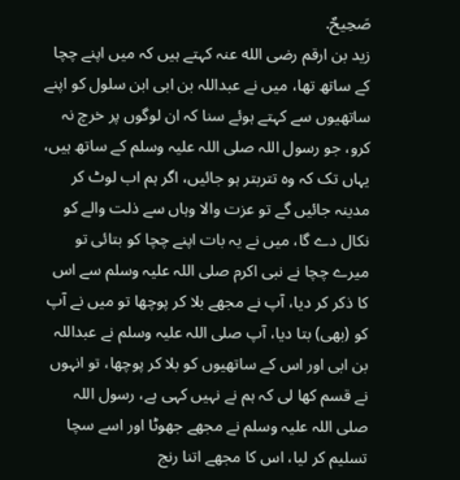صَحِيحٌ.
زید بن ارقم رضی الله عنہ کہتے ہیں کہ میں اپنے چچا کے ساتھ تھا، میں نے عبداللہ بن ابی ابن سلول کو اپنے ساتھیوں سے کہتے ہوئے سنا کہ ان لوگوں پر خرچ نہ کرو، جو رسول اللہ صلی اللہ علیہ وسلم کے ساتھ ہیں، یہاں تک کہ وہ تتربتر ہو جائیں، اگر ہم اب لوٹ کر مدینہ جائیں گے تو عزت والا وہاں سے ذلت والے کو نکال دے گا، میں نے یہ بات اپنے چچا کو بتائی تو میرے چچا نے نبی اکرم صلی اللہ علیہ وسلم سے اس کا ذکر کر دیا، آپ نے مجھے بلا کر پوچھا تو میں نے آپ کو (بھی) بتا دیا، آپ صلی اللہ علیہ وسلم نے عبداللہ بن ابی اور اس کے ساتھیوں کو بلا کر پوچھا، تو انہوں نے قسم کھا لی کہ ہم نے نہیں کہی ہے، رسول اللہ صلی اللہ علیہ وسلم نے مجھے جھوٹا اور اسے سچا تسلیم کر لیا، اس کا مجھے اتنا رنج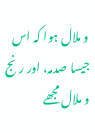و ملال ہوا کہ اس جیسا صدمہ، اور رنج و ملال مجھے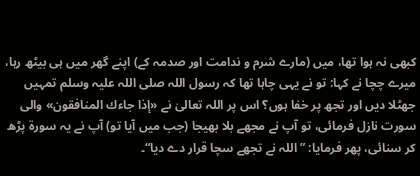کبھی نہ ہوا تھا، میں (مارے شرم و ندامت اور صدمہ کے) اپنے گھر میں ہی بیٹھ رہا، میرے چچا نے کہا: تو نے یہی چاہا تھا کہ رسول اللہ صلی اللہ علیہ وسلم تمہیں جھٹلا دیں اور تجھ پر خفا ہوں؟ اس پر اللہ تعالیٰ نے «إذا جاءك المنافقون» والی سورت نازل فرمائی، تو آپ نے مجھے بلا بھیجا (جب میں آیا تو) آپ نے یہ سورۃ پڑھ کر سنائی، پھر فرمایا: ”اللہ نے تجھے سچا قرار دے دیا“۔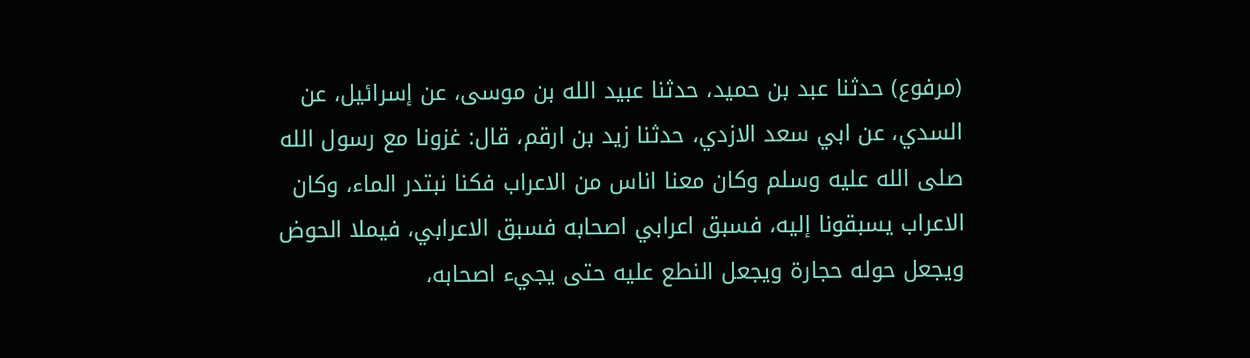(مرفوع) حدثنا عبد بن حميد، حدثنا عبيد الله بن موسى، عن إسرائيل، عن السدي، عن ابي سعد الازدي، حدثنا زيد بن ارقم، قال: غزونا مع رسول الله صلى الله عليه وسلم وكان معنا اناس من الاعراب فكنا نبتدر الماء، وكان الاعراب يسبقونا إليه، فسبق اعرابي اصحابه فسبق الاعرابي، فيملا الحوض ويجعل حوله حجارة ويجعل النطع عليه حتى يجيء اصحابه،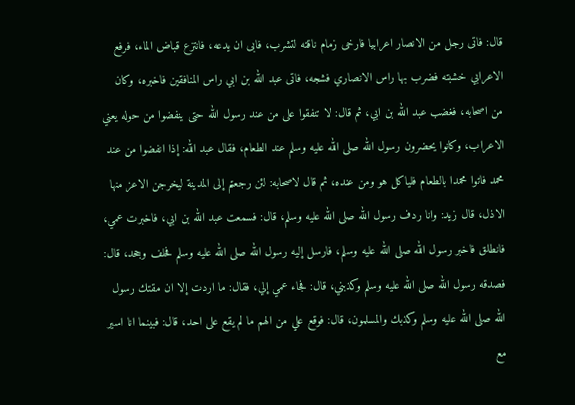قال: فاتى رجل من الانصار اعرابيا فارخى زمام ناقته لتشرب، فابى ان يدعه، فانتزع قباض الماء، فرفع الاعرابي خشبته فضرب بها راس الانصاري فشجه، فاتى عبد الله بن ابي راس المنافقين فاخبره، وكان من اصحابه، فغضب عبد الله بن ابي، ثم قال: لا تنفقوا على من عند رسول الله حتى ينفضوا من حوله يعني الاعراب، وكانوا يحضرون رسول الله صلى الله عليه وسلم عند الطعام، فقال عبد الله: إذا انفضوا من عند محمد فاتوا محمدا بالطعام فلياكل هو ومن عنده، ثم قال لاصحابه: لئن رجعتم إلى المدينة ليخرجن الاعز منها الاذل، قال زيد: وانا ردف رسول الله صلى الله عليه وسلم، قال: فسمعت عبد الله بن ابي، فاخبرت عمي، فانطلق فاخبر رسول الله صلى الله عليه وسلم، فارسل إليه رسول الله صلى الله عليه وسلم فحلف وجحد، قال: فصدقه رسول الله صلى الله عليه وسلم وكذبني، قال: فجاء عمي إلي، فقال: ما اردت إلا ان مقتك رسول الله صلى الله عليه وسلم وكذبك والمسلمون، قال: فوقع علي من الهم ما لم يقع على احد، قال: فبينما انا اسير مع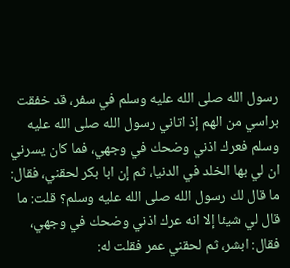رسول الله صلى الله عليه وسلم في سفر، قد خفقت براسي من الهم إذ اتاني رسول الله صلى الله عليه وسلم فعرك اذني وضحك في وجهي، فما كان يسرني ان لي بها الخلد في الدنيا، ثم إن ابا بكر لحقني، فقال: ما قال لك رسول الله صلى الله عليه وسلم؟ قلت: ما قال لي شيئا إلا انه عرك اذني وضحك في وجهي، فقال: ابشر، ثم لحقني عمر فقلت له: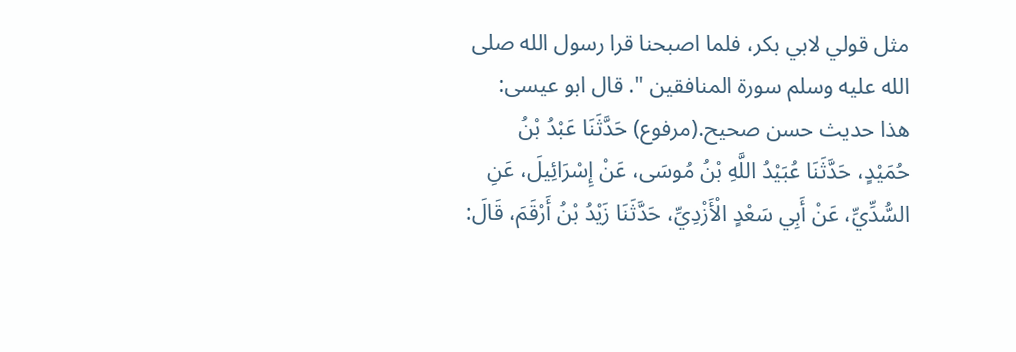مثل قولي لابي بكر، فلما اصبحنا قرا رسول الله صلى الله عليه وسلم سورة المنافقين ". قال ابو عيسى: هذا حديث حسن صحيح.(مرفوع) حَدَّثَنَا عَبْدُ بْنُ حُمَيْدٍ، حَدَّثَنَا عُبَيْدُ اللَّهِ بْنُ مُوسَى، عَنْ إِسْرَائِيلَ، عَنِ السُّدِّيِّ، عَنْ أَبِي سَعْدٍ الْأَزْدِيِّ، حَدَّثَنَا زَيْدُ بْنُ أَرْقَمَ، قَالَ: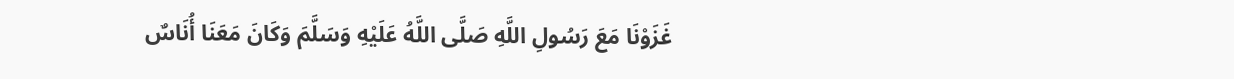غَزَوْنَا مَعَ رَسُولِ اللَّهِ صَلَّى اللَّهُ عَلَيْهِ وَسَلَّمَ وَكَانَ مَعَنَا أُنَاسٌ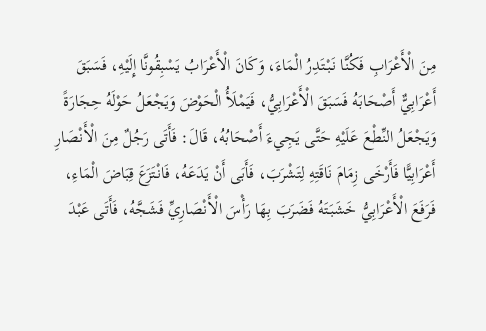مِنَ الْأَعْرَابِ فَكُنَّا نَبْتَدِرُ الْمَاءَ، وَكَانَ الْأَعْرَابُ يَسْبِقُونَّا إِلَيْهِ، فَسَبَقَ أَعْرَابِيٌّ أَصْحَابَهُ فَسَبَقَ الْأَعْرَابِيُّ، فَيَمْلَأُ الْحَوْضَ وَيَجْعَلُ حَوْلَهُ حِجَارَةً وَيَجْعَلُ النِّطْعَ عَلَيْهِ حَتَّى يَجِيءَ أَصْحَابُهُ، قَالَ: فَأَتَى رَجُلٌ مِنَ الْأَنْصَارِ أَعْرَابِيًّا فَأَرْخَى زِمَامَ نَاقَتِهِ لِتَشْرَبَ، فَأَبَى أَنْ يَدَعَهُ، فَانْتَزَعَ قِبَاضَ الْمَاءِ، فَرَفَعَ الْأَعْرَابِيُّ خَشَبَتَهُ فَضَرَبَ بِهَا رَأْسَ الْأَنْصَارِيِّ فَشَجَّهُ، فَأَتَى عَبْدَ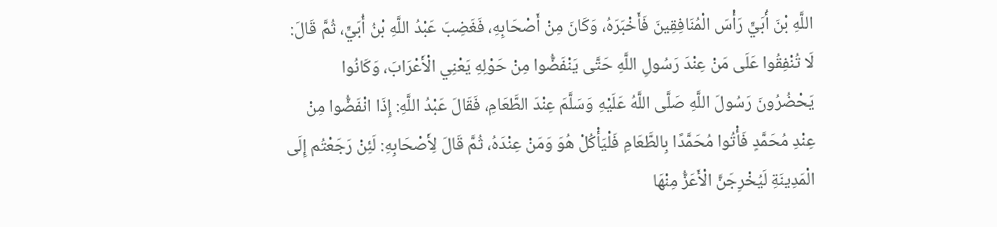اللَّهِ بْنَ أُبَيٍّ رَأْسَ الْمُنَافِقِينَ فَأَخْبَرَهُ، وَكَانَ مِنْ أَصْحَابِهِ، فَغَضِبَ عَبْدُ اللَّهِ بْنُ أُبَيٍّ، ثُمَّ قَالَ: لَا تُنْفِقُوا عَلَى مَنْ عِنْدَ رَسُولِ اللَّهِ حَتَّى يَنْفَضُّوا مِنْ حَوْلِهِ يَعْنِي الْأَعْرَابَ، وَكَانُوا يَحْضُرُونَ رَسُولَ اللَّهِ صَلَّى اللَّهُ عَلَيْهِ وَسَلَّمَ عِنْدَ الطَّعَامِ، فَقَالَ عَبْدُ اللَّهِ: إِذَا انْفَضُّوا مِنْ عِنْدِ مُحَمَّدٍ فَأْتُوا مُحَمَّدًا بِالطَّعَامِ فَلْيَأْكُلْ هُوَ وَمَنْ عِنْدَهُ، ثُمَّ قَالَ لِأَصْحَابِهِ: لَئِنْ رَجَعْتُم إِلَى الْمَدِينَةِ لَيُخْرِجَنَّ الْأَعَزُّ مِنْهَا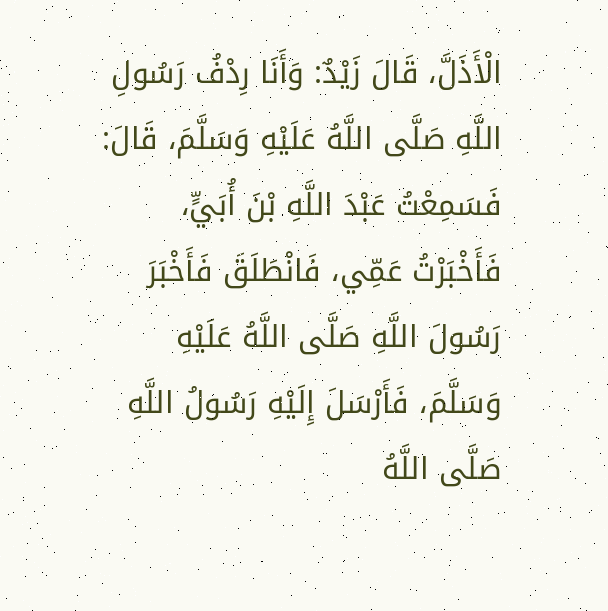الْأَذَلَّ، قَالَ زَيْدٌ: وَأَنَا رِدْفُ رَسُولِ اللَّهِ صَلَّى اللَّهُ عَلَيْهِ وَسَلَّمَ، قَالَ: فَسَمِعْتُ عَبْدَ اللَّهِ بْنَ أُبَيٍّ، فَأَخْبَرْتُ عَمِّي، فَانْطَلَقَ فَأَخْبَرَ رَسُولَ اللَّهِ صَلَّى اللَّهُ عَلَيْهِ وَسَلَّمَ، فَأَرْسَلَ إِلَيْهِ رَسُولُ اللَّهِ صَلَّى اللَّهُ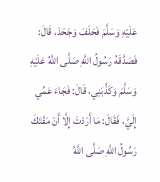عَلَيْهِ وَسَلَّمَ فَحَلَفَ وَجَحَدَ، قَالَ: فَصَدَّقَهُ رَسُولُ اللَّهِ صَلَّى اللَّهُ عَلَيْهِ وَسَلَّمَ وَكَذَّبَنِي، قَالَ: فَجَاءَ عَمِّي إِلَيَّ، فَقَالَ: مَا أَرَدْتَ إِلَّا أَنْ مَقَتَكَ رَسُولُ اللَّهِ صَلَّى اللَّهُ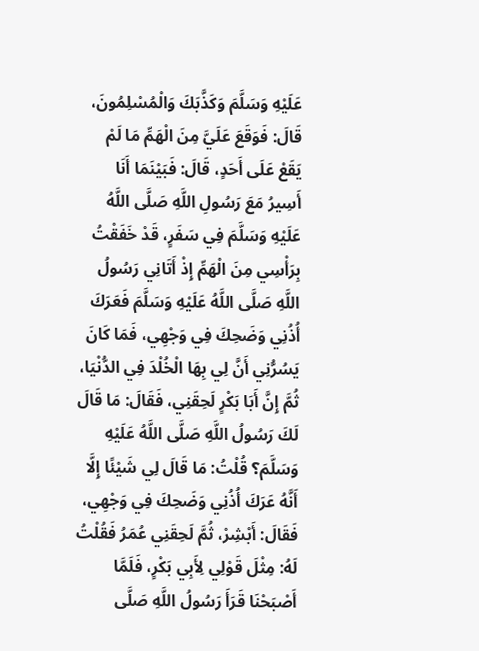عَلَيْهِ وَسَلَّمَ وَكَذَّبَكَ وَالْمُسْلِمُونَ، قَالَ: فَوَقَعَ عَلَيَّ مِنَ الْهَمِّ مَا لَمْ يَقَعْ عَلَى أَحَدٍ، قَالَ: فَبَيْنَمَا أَنَا أَسِيرُ مَعَ رَسُولِ اللَّهِ صَلَّى اللَّهُ عَلَيْهِ وَسَلَّمَ فِي سَفَرٍ، قَدْ خَفَقْتُ بِرَأْسِي مِنَ الْهَمِّ إِذْ أَتَانِي رَسُولُ اللَّهِ صَلَّى اللَّهُ عَلَيْهِ وَسَلَّمَ فَعَرَكَ أُذُنِي وَضَحِكَ فِي وَجْهِي، فَمَا كَانَ يَسُرُّنِي أَنَّ لِي بِهَا الْخُلْدَ فِي الدُّنْيَا، ثُمَّ إِنَّ أَبَا بَكْرٍ لَحِقَنِي، فَقَالَ: مَا قَالَ لَكَ رَسُولُ اللَّهِ صَلَّى اللَّهُ عَلَيْهِ وَسَلَّمَ؟ قُلْتُ: مَا قَالَ لِي شَيْئًا إِلَّا أَنَّهُ عَرَكَ أُذُنِي وَضَحِكَ فِي وَجْهِي، فَقَالَ: أَبْشِرْ، ثُمَّ لَحِقَنِي عُمَرُ فَقُلْتُ لَهُ: مِثْلَ قَوْلِي لِأَبِي بَكْرٍ، فَلَمَّا أَصْبَحْنَا قَرَأَ رَسُولُ اللَّهِ صَلَّى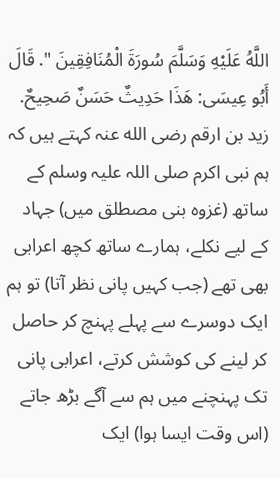اللَّهُ عَلَيْهِ وَسَلَّمَ سُورَةَ الْمُنَافِقِينَ ". قَالَ أَبُو عِيسَى: هَذَا حَدِيثٌ حَسَنٌ صَحِيحٌ.
زید بن ارقم رضی الله عنہ کہتے ہیں کہ ہم نبی اکرم صلی اللہ علیہ وسلم کے ساتھ (غزوہ بنی مصطلق میں) جہاد کے لیے نکلے، ہمارے ساتھ کچھ اعرابی بھی تھے (جب کہیں پانی نظر آتا) تو ہم ایک دوسرے سے پہلے پہنچ کر حاصل کر لینے کی کوشش کرتے، اعرابی پانی تک پہنچنے میں ہم سے آگے بڑھ جاتے (اس وقت ایسا ہوا) ایک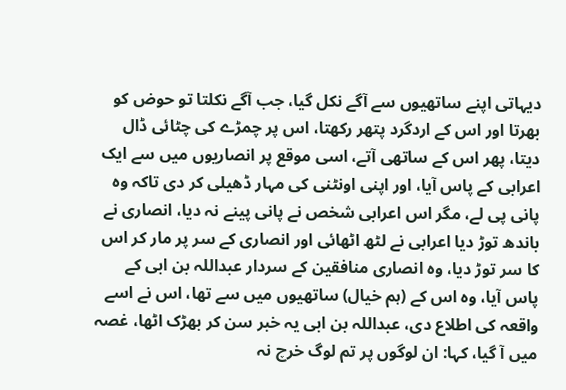دیہاتی اپنے ساتھیوں سے آگے نکل گیا، جب آگے نکلتا تو حوض کو بھرتا اور اس کے اردگرد پتھر رکھتا، اس پر چمڑے کی چٹائی ڈال دیتا، پھر اس کے ساتھی آتے، اسی موقع پر انصاریوں میں سے ایک اعرابی کے پاس آیا، اور اپنی اونٹنی کی مہار ڈھیلی کر دی تاکہ وہ پانی پی لے، مگر اس اعرابی شخص نے پانی پینے نہ دیا، انصاری نے باندھ توڑ دیا اعرابی نے لٹھ اٹھائی اور انصاری کے سر پر مار کر اس کا سر توڑ دیا، وہ انصاری منافقین کے سردار عبداللہ بن ابی کے پاس آیا، وہ اس کے (ہم خیال) ساتھیوں میں سے تھا، اس نے اسے واقعہ کی اطلاع دی، عبداللہ بن ابی یہ خبر سن کر بھڑک اٹھا، غصہ میں آ گیا، کہا: ان لوگوں پر تم لوگ خرچ نہ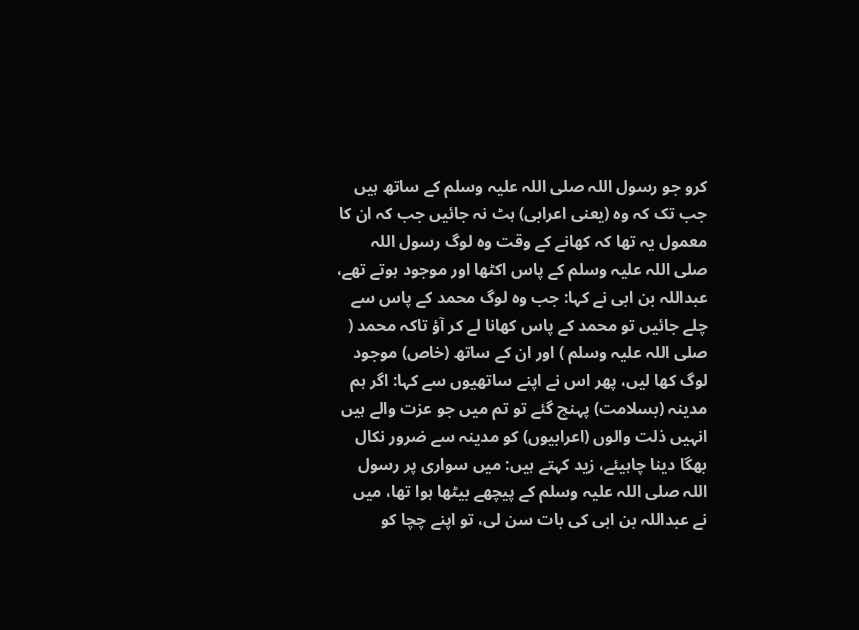کرو جو رسول اللہ صلی اللہ علیہ وسلم کے ساتھ ہیں جب تک کہ وہ (یعنی اعرابی) ہٹ نہ جائیں جب کہ ان کا معمول یہ تھا کہ کھانے کے وقت وہ لوگ رسول اللہ صلی اللہ علیہ وسلم کے پاس اکٹھا اور موجود ہوتے تھے، عبداللہ بن ابی نے کہا: جب وہ لوگ محمد کے پاس سے چلے جائیں تو محمد کے پاس کھانا لے کر آؤ تاکہ محمد ( صلی اللہ علیہ وسلم ) اور ان کے ساتھ (خاص) موجود لوگ کھا لیں، پھر اس نے اپنے ساتھیوں سے کہا: اگر ہم مدینہ (بسلامت) پہنچ گئے تو تم میں جو عزت والے ہیں انہیں ذلت والوں (اعرابیوں) کو مدینہ سے ضرور نکال بھگا دینا چاہیئے، زید کہتے ہیں: میں سواری پر رسول اللہ صلی اللہ علیہ وسلم کے پیچھے بیٹھا ہوا تھا، میں نے عبداللہ بن ابی کی بات سن لی، تو اپنے چچا کو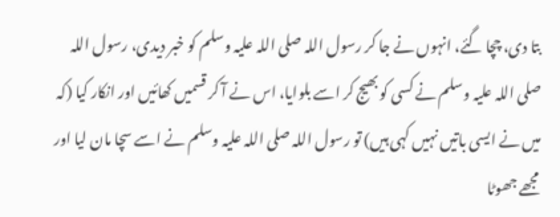بتا دی، چچا گئے، انہوں نے جا کر رسول اللہ صلی اللہ علیہ وسلم کو خبر دیدی، رسول اللہ صلی اللہ علیہ وسلم نے کسی کو بھیج کر اسے بلوایا، اس نے آ کر قسمیں کھائیں اور انکار کیا (کہ میں نے ایسی باتیں نہیں کہی ہیں) تو رسول اللہ صلی اللہ علیہ وسلم نے اسے سچا مان لیا اور مجھے جھوٹا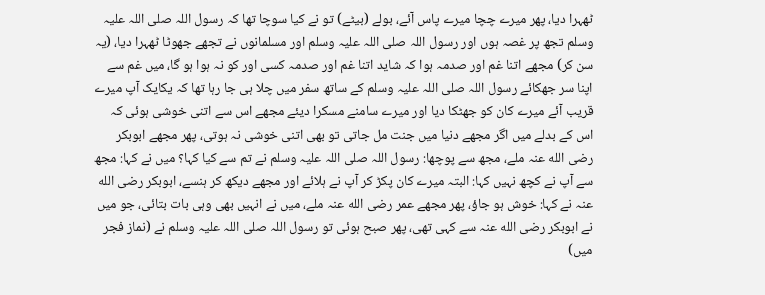ٹھہرا دیا، پھر میرے چچا میرے پاس آئے، بولے (بیٹے) تو نے کیا سوچا تھا کہ رسول اللہ صلی اللہ علیہ وسلم تجھ پر غصہ ہوں اور رسول اللہ صلی اللہ علیہ وسلم اور مسلمانوں نے تجھے جھوٹا ٹھہرا دیا، (یہ سن کر) مجھے اتنا غم اور صدمہ ہوا کہ شاید اتنا غم اور صدمہ کسی اور کو نہ ہوا ہو گا، میں غم سے اپنا سر جھکائے رسول اللہ صلی اللہ علیہ وسلم کے ساتھ سفر میں چلا ہی جا رہا تھا کہ یکایک آپ میرے قریب آئے میرے کان کو جھٹکا دیا اور میرے سامنے مسکرا دیئے مجھے اس سے اتنی خوشی ہوئی کہ اس کے بدلے میں اگر مجھے دنیا میں جنت مل جاتی تو بھی اتنی خوشی نہ ہوتی، پھر مجھے ابوبکر رضی الله عنہ ملے، مجھ سے پوچھا: رسول اللہ صلی اللہ علیہ وسلم نے تم سے کیا کہا؟ میں نے کہا: مجھ سے آپ نے کچھ نہیں کہا: البتہ میرے کان پکڑ کر آپ نے ہلائے اور مجھے دیکھ کر ہنسے، ابوبکر رضی الله عنہ نے کہا: خوش ہو جاؤ، پھر مجھے عمر رضی الله عنہ ملے، میں نے انہیں بھی وہی بات بتائی، جو میں نے ابوبکر رضی الله عنہ سے کہی تھی، پھر صبح ہوئی تو رسول اللہ صلی اللہ علیہ وسلم نے (نماز فجر میں)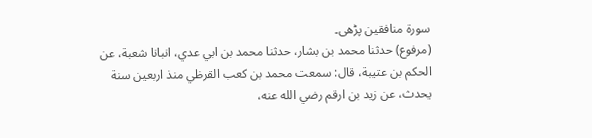سورۃ منافقین پڑھی۔
(مرفوع) حدثنا محمد بن بشار، حدثنا محمد بن ابي عدي، انبانا شعبة، عن الحكم بن عتيبة، قال: سمعت محمد بن كعب القرظي منذ اربعين سنة يحدث، عن زيد بن ارقم رضي الله عنه،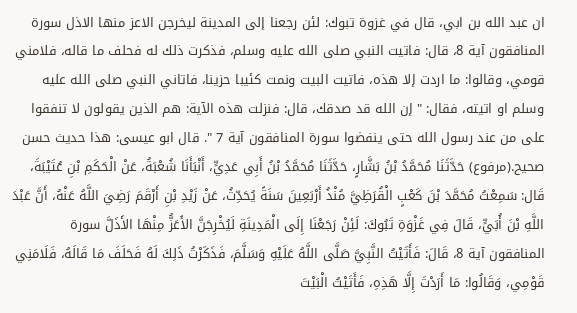ان عبد الله بن ابي، قال في غزوة تبوك: لئن رجعنا إلى المدينة ليخرجن الاعز منها الاذل سورة المنافقون آية 8، قال: فاتيت النبي صلى الله عليه وسلم، فذكرت ذلك له فحلف ما قاله، فلامني قومي، وقالوا: ما اردت إلا هذه، فاتيت البيت ونمت كئيبا حزينا، فاتاني النبي صلى الله عليه وسلم او اتيته، فقال: " إن الله قد صدقك، قال: فنزلت هذه الآية: هم الذين يقولون لا تنفقوا على من عند رسول الله حتى ينفضوا سورة المنافقون آية 7 ". قال ابو عيسى: هذا حديث حسن صحيح.(مرفوع) حَدَّثَنَا مُحَمَّدُ بْنُ بَشَّارٍ، حَدَّثَنَا مُحَمَّدُ بْنُ أَبِي عَدِيٍّ، أَنْبَأَنَا شُعْبَةُ، عَنْ الْحَكَمِ بْنِ عُتَيْبَةَ، قَال: سَمِعْتُ مُحَمَّدَ بْنَ كَعْبٍ الْقُرَظِيَّ مُنْذُ أَرْبَعِينَ سَنَةً يُحَدِّثُ، عَنْ زَيْدِ بْنِ أَرْقَمَ رَضِيَ اللَّهُ عَنْهُ، أَنَّ عَبْدَ اللَّهِ بْنَ أُبَيٍّ، قَالَ فِي غَزْوَةِ تَبُوكَ: لَئِنْ رَجَعْنَا إِلَى الْمَدِينَةِ لَيُخْرِجَنَّ الأَعَزُّ مِنْهَا الأَذَلَّ سورة المنافقون آية 8، قَالَ: فَأَتَيْتُ النَّبِيَّ صَلَّى اللَّهُ عَلَيْهِ وَسَلَّمَ، فَذَكَرْتُ ذَلِكَ لَهُ فَحَلَفَ مَا قَالَهُ، فَلَامَنِي قَوْمِي، وَقَالُوا: مَا أَرَدْتَ إِلَّا هَذِهِ، فَأَتَيْتُ الْبَيْتَ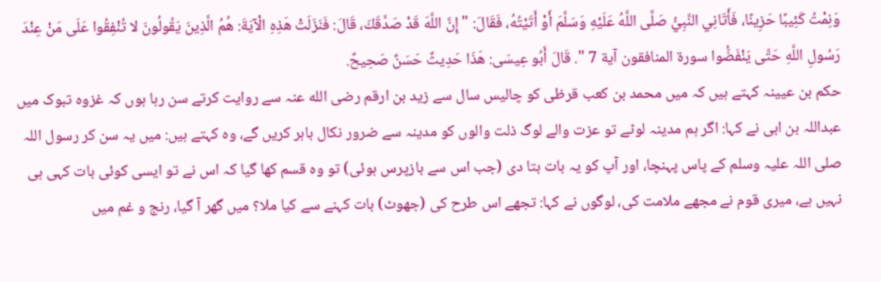وَنِمْتُ كَئِيبًا حَزِينًا، فَأَتَانِي النَّبِيُّ صَلَّى اللَّهُ عَلَيْهِ وَسَلَّمَ أَوْ أَتَيْتُهُ، فَقَالَ: " إِنَّ اللَّهَ قَدْ صَدَّقَكَ، قَالَ: فَنَزَلَتْ هَذِهِ الْآيَةَ: هُمُ الَّذِينَ يَقُولُونَ لا تُنْفِقُوا عَلَى مَنْ عِنْدَ رَسُولِ اللَّهِ حَتَّى يَنْفَضُّوا سورة المنافقون آية 7 ". قَالَ أَبُو عِيسَى: هَذَا حَدِيثٌ حَسَنٌ صَحِيحٌ.
حکم بن عیینہ کہتے ہیں کہ میں محمد بن کعب قرظی کو چالیس سال سے زید بن ارقم رضی الله عنہ سے روایت کرتے سن رہا ہوں کہ غزوہ تبوک میں عبداللہ بن ابی نے کہا: اگر ہم مدینہ لوٹے تو عزت والے لوگ ذلت والوں کو مدینہ سے ضرور نکال باہر کریں گے، وہ کہتے ہیں: میں یہ سن کر رسول اللہ صلی اللہ علیہ وسلم کے پاس پہنچا، اور آپ کو یہ بات بتا دی (جب اس سے بازپرس ہوئی) تو وہ قسم کھا گیا کہ اس نے تو ایسی کوئی بات کہی ہی نہیں ہے، میری قوم نے مجھے ملامت کی، لوگوں نے کہا: تجھے اس طرح کی (جھوٹ) بات کہنے سے کیا ملا؟ میں گھر آ گیا، رنج و غم میں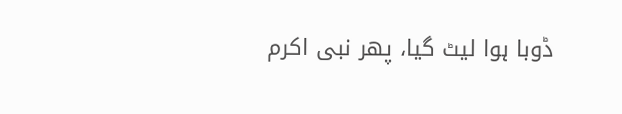ڈوبا ہوا لیٹ گیا، پھر نبی اکرم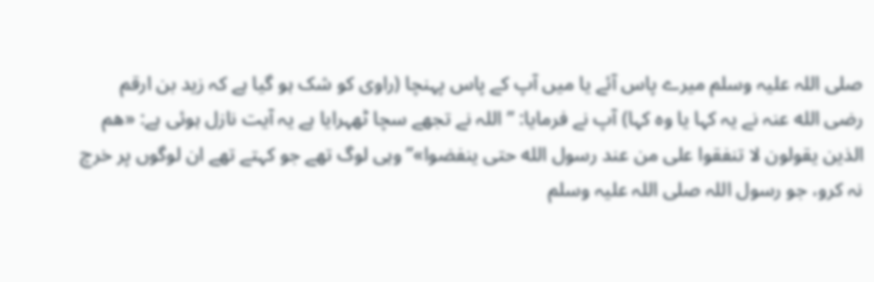صلی اللہ علیہ وسلم میرے پاس آئے یا میں آپ کے پاس پہنچا (راوی کو شک ہو گیا ہے کہ زید بن ارقم رضی الله عنہ نے یہ کہا یا وہ کہا) آپ نے فرمایا: ”اللہ نے تجھے سچا ٹھہرایا ہے یہ آیت نازل ہوئی ہے: «هم الذين يقولون لا تنفقوا على من عند رسول الله حتى ينفضوا»”وہی لوگ تھے جو کہتے تھے ان لوگوں پر خرچ نہ کرو، جو رسول اللہ صلی اللہ علیہ وسلم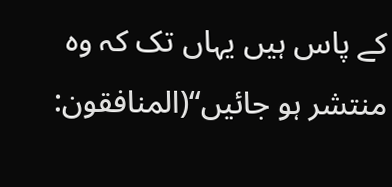کے پاس ہیں یہاں تک کہ وہ منتشر ہو جائیں“(المنافقون: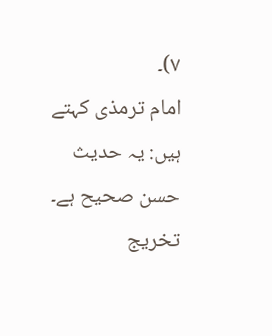۷)۔
امام ترمذی کہتے ہیں: یہ حدیث حسن صحیح ہے۔
تخریج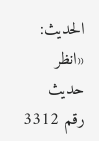الحدیث: «انظر حدیث رقم 3312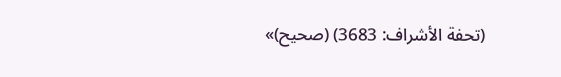(تحفة الأشراف: 3683) (صحیح)»